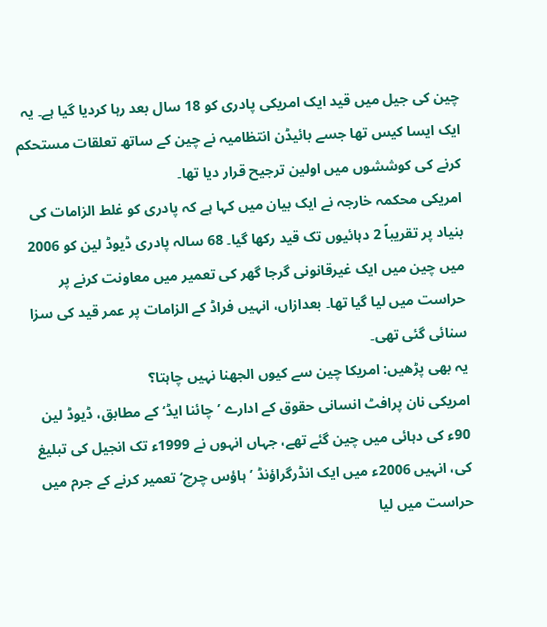چین کی جیل میں قید ایک امریکی پادری کو 18 سال بعد رہا کردیا گیا ہے۔ یہ ایک ایسا کیس تھا جسے بائیڈن انتظامیہ نے چین کے ساتھ تعلقات مستحکم کرنے کی کوششوں میں اولین ترجیح قرار دیا تھا۔
امریکی محکمہ خارجہ نے ایک بیان میں کہا ہے کہ پادری کو غلط الزامات کی بنیاد پر تقریباً 2 دہائیوں تک قید رکھا گیا۔ 68 سالہ پادری ڈیوڈ لین کو 2006 میں چین میں ایک غیرقانونی گرجا گھر کی تعمیر میں معاونت کرنے پر حراست میں لیا گیا تھا۔ بعدازاں، انہیں فراڈ کے الزامات پر عمر قید کی سزا سنائی گئی تھی۔
یہ بھی پڑھیں: امریکا چین سے کیوں الجھنا نہیں چاہتا؟
امریکی نان پرافٹ انسانی حقوق کے ادارے ’چائنا ایڈ‘ کے مطابق، ڈیوڈ لین 90ء کی دہائی میں چین گئے تھے، جہاں انہوں نے 1999ء تک انجیل کی تبلیغ کی، انہیں 2006ء میں ایک انڈرگراؤنڈ ’ہاؤس چرچ‘ تعمیر کرنے کے جرم میں حراست میں لیا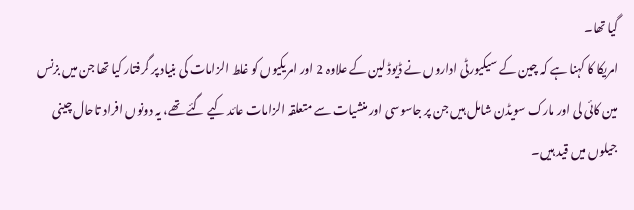گیا تھا۔
امریکا کا کہنا ہے کہ چین کے سیکیورٹی اداروں نے ڈیوڈ لین کے علاوہ 2 اور امریکیوں کو غلط الزامات کی بنیاد پر گرفتار کیا تھا جن میں بزنس مین کائی لی اور مارک سویڈن شامل ہیں جن پر جاسوسی اور منشیات سے متعلقہ الزامات عائد کیے گئے تھے، یہ دونوں افراد تاحال چینی جیلوں میں قید ہیں۔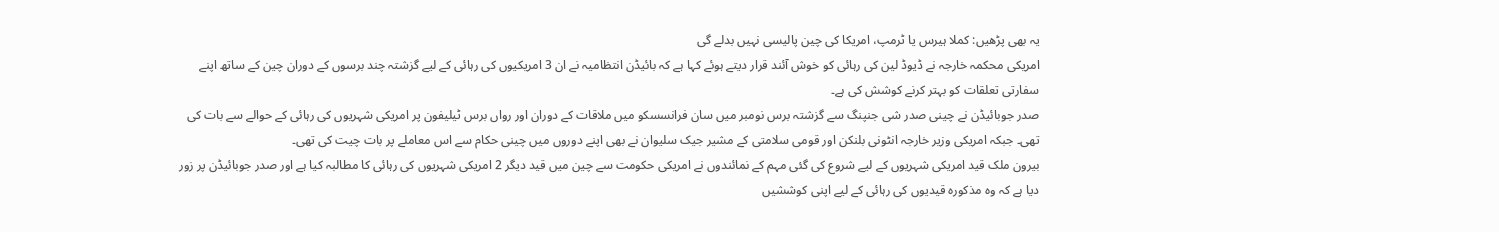یہ بھی پڑھیں: کملا ہیرس یا ٹرمپ، امریکا کی چین پالیسی نہیں بدلے گی
امریکی محکمہ خارجہ نے ڈیوڈ لین کی رہائی کو خوش آئند قرار دیتے ہوئے کہا ہے کہ بائیڈن انتظامیہ نے ان 3 امریکیوں کی رہائی کے لیے گزشتہ چند برسوں کے دوران چین کے ساتھ اپنے سفارتی تعلقات کو بہتر کرنے کوشش کی ہے۔
صدر جوبائیڈن نے چینی صدر شی جنپنگ سے گزشتہ برس نومبر میں سان فرانسسکو میں ملاقات کے دوران اور رواں برس ٹیلیفون پر امریکی شہریوں کی رہائی کے حوالے سے بات کی تھی۔ جبکہ امریکی وزیر خارجہ انٹونی بلنکن اور قومی سلامتی کے مشیر جیک سلیوان نے بھی اپنے دوروں میں چینی حکام سے اس معاملے پر بات چیت کی تھی۔
بیرون ملک قید امریکی شہریوں کے لیے شروع کی گئی مہم کے نمائندوں نے امریکی حکومت سے چین میں قید دیگر 2 امریکی شہریوں کی رہائی کا مطالبہ کیا ہے اور صدر جوبائیڈن پر زور دیا ہے کہ وہ مذکورہ قیدیوں کی رہائی کے لیے اپنی کوششیں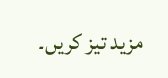مزید تیز کریں۔